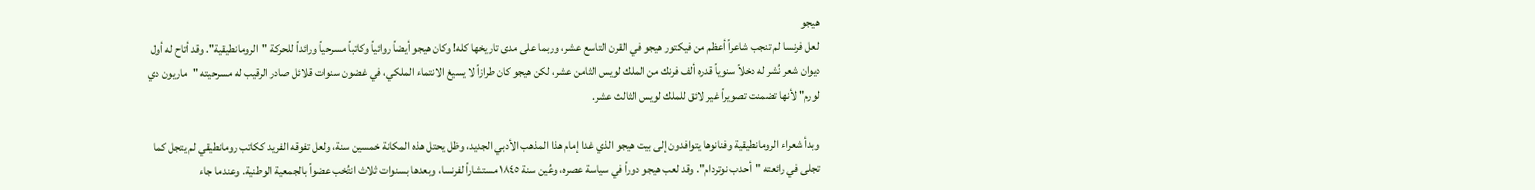هيجو
لعل فرنسا لم تنجب شاعراً أعظم من فيكتور هيجو في القرن التاسع عشر، وربما على مدى تاريخها كله! وكان هيجو أيضاً روائياً وكاتباً مسرحياً ورائداً للحركة "الرومانطيقية". وقد أتاح له أول ديوان شعر نُشر له دخلاً سنوياً قدره ألف فرنك من الملك لويس الثامن عشر، لكن هيجو كان طرازاً لا يسيغ الانتماء الملكي، في غضون سنوات قلائل صادر الرقيب له مسرحيته "ماريون دي لورم" لأنها تضمنت تصويراً غير لائق للملك لويس الثالث عشر.

وبدأ شعراء الرومانطيقية وفنانوها يتوافدون إلى بيت هيجو الذي غدا إمام هذا المذهب الأدبي الجديد، وظل يحتل هذه المكانة خمسين سنة، ولعل تفوقه الفريد ككاتب رومانطيقي لم يتجل كما تجلى في رائعته "أحدب نوتردام". وقد لعب هيجو دوراً في سياسة عصره، وعُين سنة ١٨٤٥ مستشاراً لفرنسا، وبعدها بسنوات ثلاث انتُخب عضواً بالجمعية الوطنية. وعندما جاء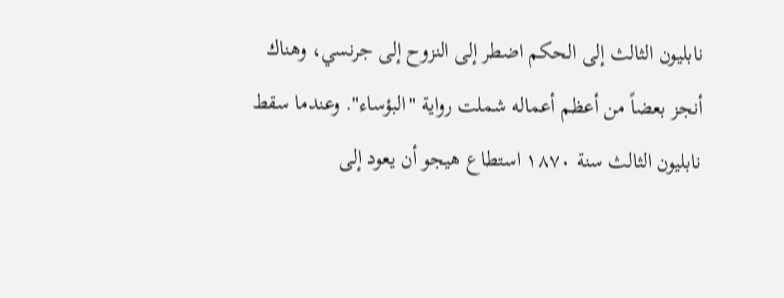نابليون الثالث إلى الحكم اضطر إلى النزوح إلى جرنسي، وهناك أنجز بعضاً من أعظم أعماله شملت رواية "البؤساء". وعندما سقط نابليون الثالث سنة ١٨٧٠ استطاع هيجو أن يعود إلى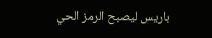باريس ليصبح الرمز الحي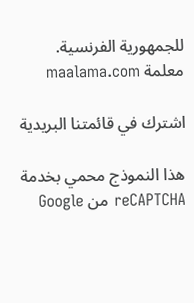للجمهورية الفرنسية.
معلمة maalama.com

اشترك في قائمتنا البريدية

هذا النموذج محمي بخدمة reCAPTCHA من Google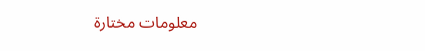معلومات مختارة